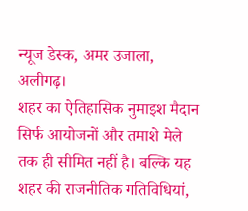न्यूज डेस्क, अमर उजाला, अलीगढ़।
शहर का ऐतिहासिक नुमाइश मैदान सिर्फ आयोजनों और तमाशे मेले तक ही सीमित नहीं है। बल्कि यह शहर की राजनीतिक गतिविधियां,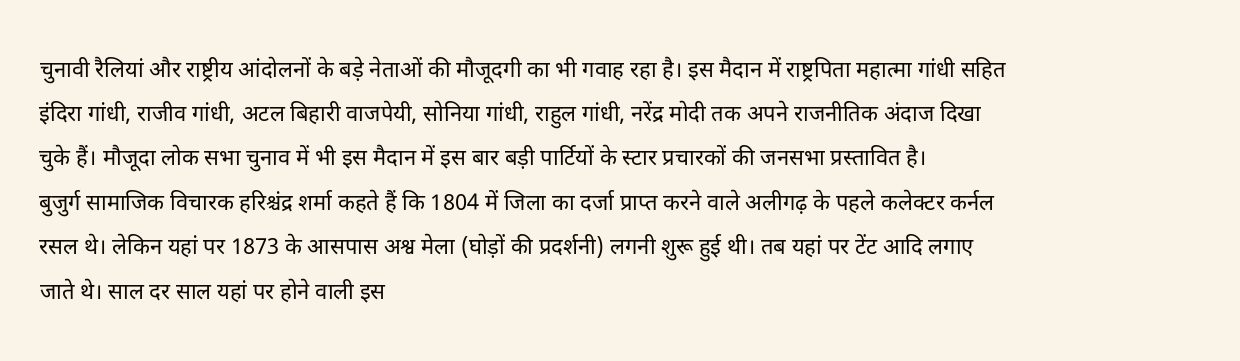चुनावी रैलियां और राष्ट्रीय आंदोलनों के बड़े नेताओं की मौजूदगी का भी गवाह रहा है। इस मैदान में राष्ट्रपिता महात्मा गांधी सहित इंदिरा गांधी, राजीव गांधी, अटल बिहारी वाजपेयी, सोनिया गांधी, राहुल गांधी, नरेंद्र मोदी तक अपने राजनीतिक अंदाज दिखा चुके हैं। मौजूदा लोक सभा चुनाव में भी इस मैदान में इस बार बड़ी पार्टियों के स्टार प्रचारकों की जनसभा प्रस्तावित है।
बुजुर्ग सामाजिक विचारक हरिश्चंद्र शर्मा कहते हैं कि 1804 में जिला का दर्जा प्राप्त करने वाले अलीगढ़ के पहले कलेक्टर कर्नल रसल थे। लेकिन यहां पर 1873 के आसपास अश्व मेला (घोड़ों की प्रदर्शनी) लगनी शुरू हुई थी। तब यहां पर टेंट आदि लगाए जाते थे। साल दर साल यहां पर होने वाली इस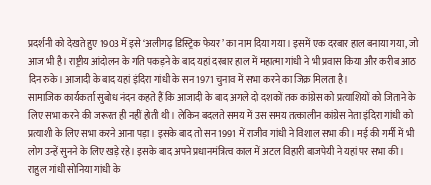प्रदर्शनी को देखते हुए 1903 में इसे ‘अलीगढ़ डिस्ट्रिक फेयर’ का नाम दिया गया। इसमें एक दरबार हाल बनाया गया, जो आज भी है। राष्ट्रीय आंदोलन के गति पकड़ने के बाद यहां दरबार हाल में महात्मा गांधी ने भी प्रवास किया और करीब आठ दिन रुके। आजादी के बाद यहां इंदिरा गांधी के सन 1971 चुनाव में सभा करने का जिक्र मिलता है।
सामाजिक कार्यकर्ता सुबोध नंदन कहते हैं कि आजादी के बाद अगले दो दशकों तक कांग्रेस को प्रत्याशियों को जिताने के लिए सभा करने की जरूरत ही नहीं होती थी। लेकिन बदलते समय में उस समय तत्कालीन कांग्रेस नेता इंदिरा गांधी को प्रत्याशी के लिए सभा करने आना पड़ा। इसके बाद तो सन 1991 में राजीव गांधी ने विशाल सभा की। मई की गर्मी में भी लोग उन्हें सुनने के लिए खड़े रहे। इसके बाद अपने प्रधानमंत्रित्व काल में अटल विहारी बाजपेयी ने यहां पर सभा की। राहुल गांधी सोनिया गांधी के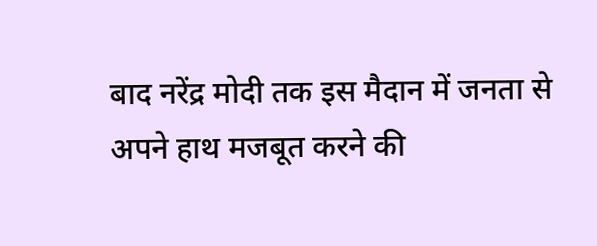बाद नरेंद्र मोदी तक इस मैदान में जनता से अपने हाथ मजबूत करने की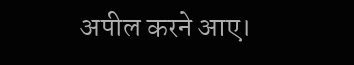अपील करने आए।